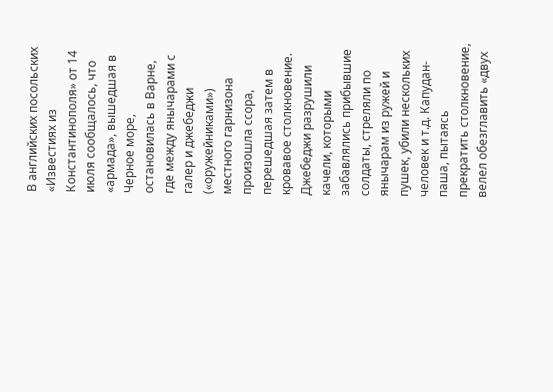В английских посольских «Известиях из Константинополя» от 14 июля сообщалось, что «армада», вышедшая в Черное море, остановилась в Варне, где между янычарами с галер и джебеджи («оружейниками») местного гарнизона произошла ссора, перешедшая затем в кровавое столкновение. Джебеджи разрушили качели, которыми забавлялись прибывшие солдаты, стреляли по янычарам из ружей и пушек, убили нескольких человек и т.д. Капудан-паша, пытаясь прекратить столкновение, велел обезглавить «двух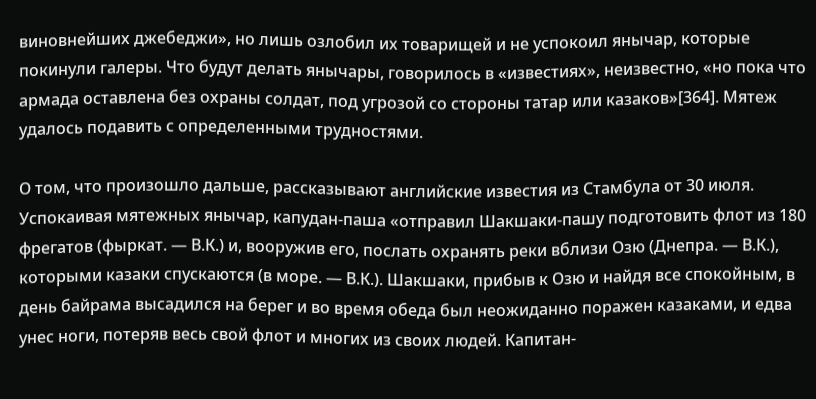виновнейших джебеджи», но лишь озлобил их товарищей и не успокоил янычар, которые покинули галеры. Что будут делать янычары, говорилось в «известиях», неизвестно, «но пока что армада оставлена без охраны солдат, под угрозой со стороны татар или казаков»[364]. Мятеж удалось подавить с определенными трудностями.

О том, что произошло дальше, рассказывают английские известия из Стамбула от 30 июля. Успокаивая мятежных янычар, капудан-паша «отправил Шакшаки-пашу подготовить флот из 180 фрегатов (фыркат. — В.К.) и, вооружив его, послать охранять реки вблизи Озю (Днепра. — В.К.), которыми казаки спускаются (в море. — В.К.). Шакшаки, прибыв к Озю и найдя все спокойным, в день байрама высадился на берег и во время обеда был неожиданно поражен казаками, и едва унес ноги, потеряв весь свой флот и многих из своих людей. Капитан-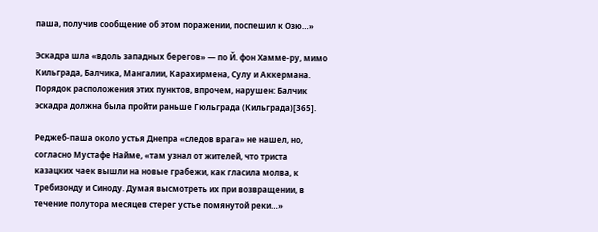паша, получив сообщение об этом поражении, поспешил к Озю…»

Эскадра шла «вдоль западных берегов» — по Й. фон Хамме-ру, мимо Кильграда, Балчика, Мангалии, Карахирмена, Сулу и Аккермана. Порядок расположения этих пунктов, впрочем, нарушен: Балчик эскадра должна была пройти раньше Гюльграда (Кильграда)[365].

Реджеб-паша около устья Днепра «следов врага» не нашел, но, согласно Мустафе Найме, «там узнал от жителей, что триста казацких чаек вышли на новые грабежи, как гласила молва, к Требизонду и Синоду. Думая высмотреть их при возвращении, в течение полутора месяцев стерег устье помянутой реки…»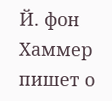Й. фон Хаммер пишет о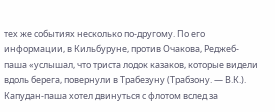тех же событиях несколько по-другому. По его информации, в Кильбуруне, против Очакова, Реджеб-паша «услышал, что триста лодок казаков, которые видели вдоль берега, повернули в Трабезуну (Трабзону. — В.К.). Капудан-паша хотел двинуться с флотом вслед за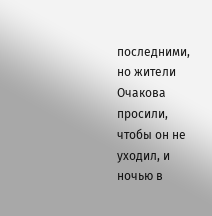последними, но жители Очакова просили, чтобы он не уходил, и ночью в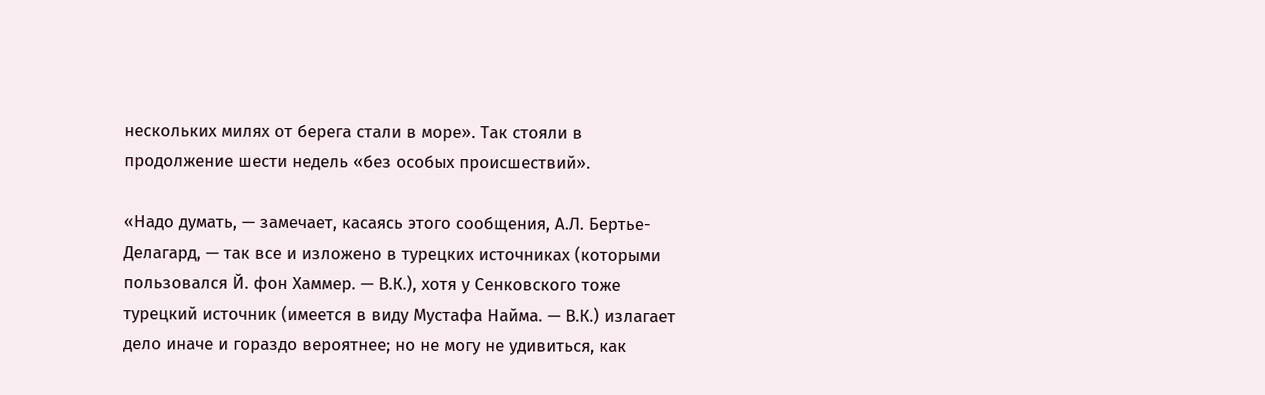нескольких милях от берега стали в море». Так стояли в продолжение шести недель «без особых происшествий».

«Надо думать, — замечает, касаясь этого сообщения, А.Л. Бертье-Делагард, — так все и изложено в турецких источниках (которыми пользовался Й. фон Хаммер. — В.К.), хотя у Сенковского тоже турецкий источник (имеется в виду Мустафа Найма. — В.К.) излагает дело иначе и гораздо вероятнее; но не могу не удивиться, как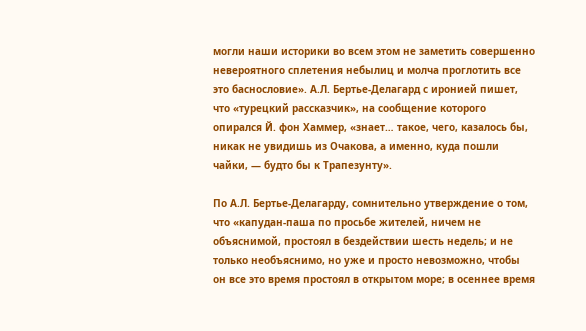могли наши историки во всем этом не заметить совершенно невероятного сплетения небылиц и молча проглотить все это баснословие». А.Л. Бертье-Делагард с иронией пишет, что «турецкий рассказчик», на сообщение которого опирался Й. фон Хаммер, «знает… такое, чего, казалось бы, никак не увидишь из Очакова, а именно, куда пошли чайки, — будто бы к Трапезунту».

По А.Л. Бертье-Делагарду, сомнительно утверждение о том, что «капудан-паша по просьбе жителей, ничем не объяснимой, простоял в бездействии шесть недель; и не только необъяснимо, но уже и просто невозможно, чтобы он все это время простоял в открытом море; в осеннее время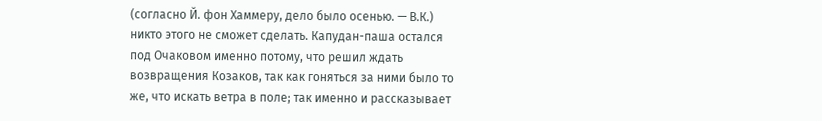(согласно Й. фон Хаммеру, дело было осенью. — В.К.) никто этого не сможет сделать. Капудан-паша остался под Очаковом именно потому, что решил ждать возвращения Козаков, так как гоняться за ними было то же, что искать ветра в поле; так именно и рассказывает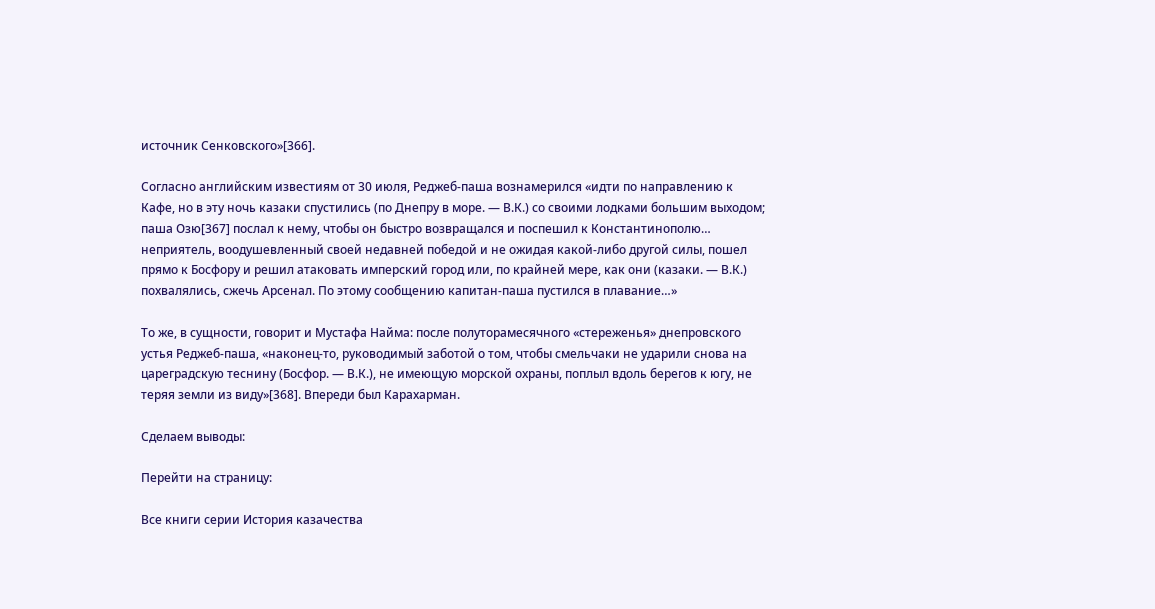источник Сенковского»[366].

Согласно английским известиям от 30 июля, Реджеб-паша вознамерился «идти по направлению к Кафе, но в эту ночь казаки спустились (по Днепру в море. — В.К.) со своими лодками большим выходом; паша Озю[367] послал к нему, чтобы он быстро возвращался и поспешил к Константинополю… неприятель, воодушевленный своей недавней победой и не ожидая какой-либо другой силы, пошел прямо к Босфору и решил атаковать имперский город или, по крайней мере, как они (казаки. — В.К.) похвалялись, сжечь Арсенал. По этому сообщению капитан-паша пустился в плавание…»

То же, в сущности, говорит и Мустафа Найма: после полуторамесячного «стереженья» днепровского устья Реджеб-паша, «наконец-то, руководимый заботой о том, чтобы смельчаки не ударили снова на цареградскую теснину (Босфор. — В.К.), не имеющую морской охраны, поплыл вдоль берегов к югу, не теряя земли из виду»[368]. Впереди был Карахарман.

Сделаем выводы:

Перейти на страницу:

Все книги серии История казачества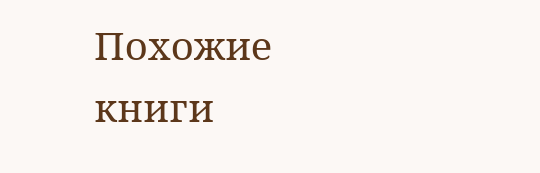Похожие книги